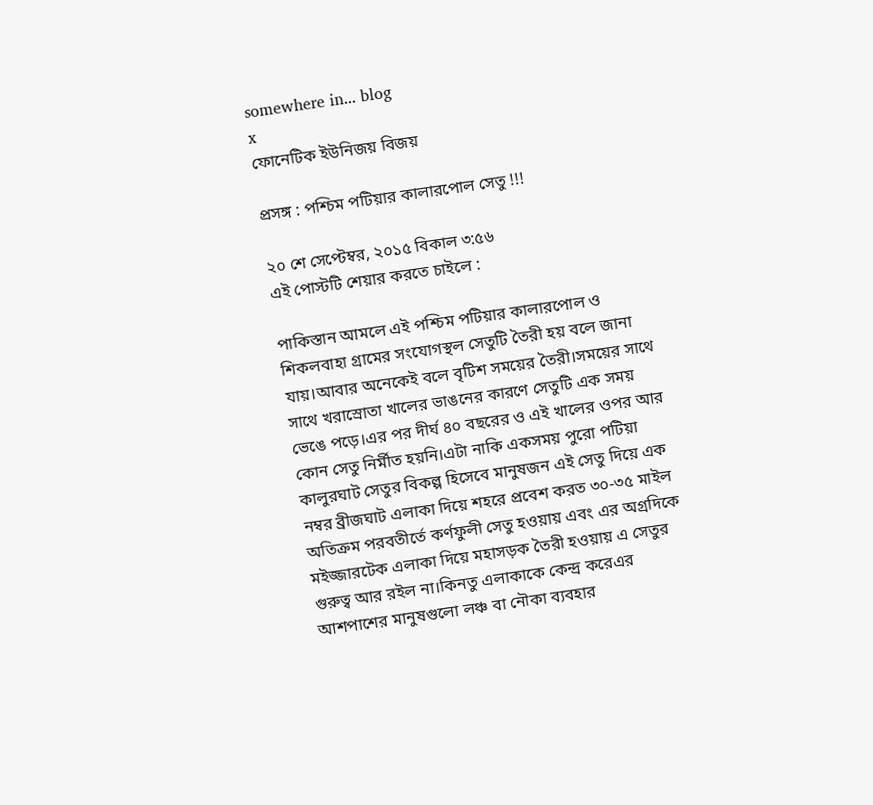somewhere in... blog
x
ফোনেটিক ইউনিজয় বিজয়

প্রসঙ্গ : পশ্চিম পটিয়ার কালারপোল সেতু !!!

২০ শে সেপ্টেম্বর, ২০১৫ বিকাল ৩:৫৬
এই পোস্টটি শেয়ার করতে চাইলে :

পাকিস্তান আমলে এই পশ্চিম পটিয়ার কালারপোল ও শিকলবাহা গ্রামের সংযোগস্থল সেতুটি তৈরী হয় বলে জানা যায়।আবার অনেকেই বলে বৃটিশ সময়ের তৈরী।সময়ের সাথে সাথে খরাস্রোতা খালের ভাঙনের কারণে সেতুটি এক সময় ভেঙে পড়ে।এর পর দীর্ঘ ৪০ বছরের ও এই খালের ওপর আর কোন সেতু নির্মীত হয়নি।এটা নাকি একসময় পুরো পটিয়া কালুরঘাট সেতুর বিকল্প হিসেবে মানুষজন এই সেতু দিয়ে এক নম্বর ব্রীজঘাট এলাকা দিয়ে শহরে প্রবেশ করত ৩০-৩৫ মাইল অতিক্রম পরবতীর্তে কর্ণফুলী সেতু হওয়ায় এবং এর অগ্রদিকে মইজ্জারটেক এলাকা দিয়ে মহাসড়ক তৈরী হওয়ায় এ সেতুর গুরুত্ব আর রইল না।কিনতু এলাকাকে কেন্দ্র করেএর আশপাশের মানুষগুলো লঞ্চ বা নৌকা ব্যবহার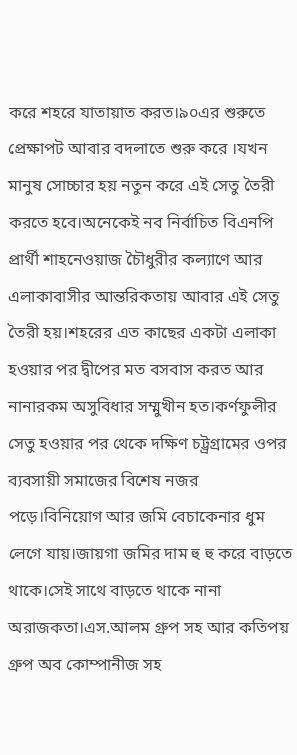করে শহরে যাতায়াত করত।৯০এর শুরুতে প্রেক্ষাপট আবার বদলাতে শুরু করে ।যখন মানুষ সোচ্চার হয় নতুন করে এই সেতু তৈরী করতে হবে।অনেকেই নব নির্বাচিত বিএনপি প্রার্থী শাহনেওয়াজ চৈৗধুরীর কল্যাণে আর এলাকাবাসীর আন্তরিকতায় আবার এই সেতু তৈরী হয়।শহরের এত কাছের একটা এলাকা হওয়ার পর দ্বীপের মত বসবাস করত আর নানারকম অসুবিধার সম্মুখীন হত।কর্ণফুলীর সেতু হওয়ার পর থেকে দক্ষিণ চট্ট্রগ্রামের ওপর ব্যবসায়ী সমাজের বিশেষ নজর পড়ে।বিনিয়োগ আর জমি বেচাকেনার ধুম লেগে যায়।জায়গা জমির দাম হু হু করে বাড়তে থাকে।সেই সাথে বাড়তে থাকে নানা অরাজকতা।এস.আলম গ্রুপ সহ আর কতিপয় গ্রুপ অব কোম্পানীজ সহ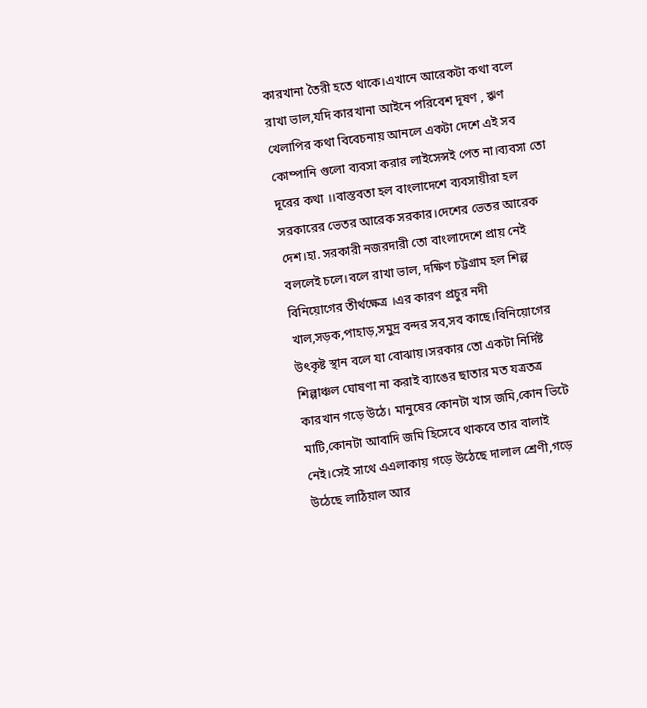কারখানা তৈরী হতে থাকে।এখানে আরেকটা কথা বলে রাখা ভাল,যদি কারখানা আইনে পরিবেশ দূষণ , ৠণ খেলাপির কথা বিবেচনায় আনলে একটা দেশে এই সব কোম্পানি গুলো ব্যবসা করার লাইসেন্সই পেত না।ব্যবসা তো দূরের কথা ।।বাস্তবতা হল বাংলাদেশে ব্যবসায়ীরা হল সরকারের ভেতর আরেক সরকার।দেশের ভেতর আরেক দেশ।হা. সরকারী নজরদারী তো বাংলাদেশে প্রায় নেই বললেই চলে।বলে রাখা ভাল, দক্ষিণ চট্টগ্রাম হল শিল্প বিনিয়োগের তীর্থক্ষেত্র ।এর কারণ প্রচুর নদী খাল,সড়ক,পাহাড়,সমুদ্র বন্দর সব,সব কাছে।বিনিয়োগের উৎকৃষ্ট স্থান বলে যা বোঝায়।সরকার তো একটা নির্দিষ্ট শিল্পাঞ্চল ঘোষণা না করাই ব্যাঙের ছাতার মত যত্রতত্র কারখান গড়ে উঠে। মানুষের কোনটা খাস জমি,কোন ভিটে মাটি,কোনটা আবাদি জমি হিসেবে থাকবে তার বালাই নেই।সেই সাথে এএলাকায় গড়ে উঠেছে দালাল শ্রেণী,গড়ে উঠেছে লাঠিয়াল আর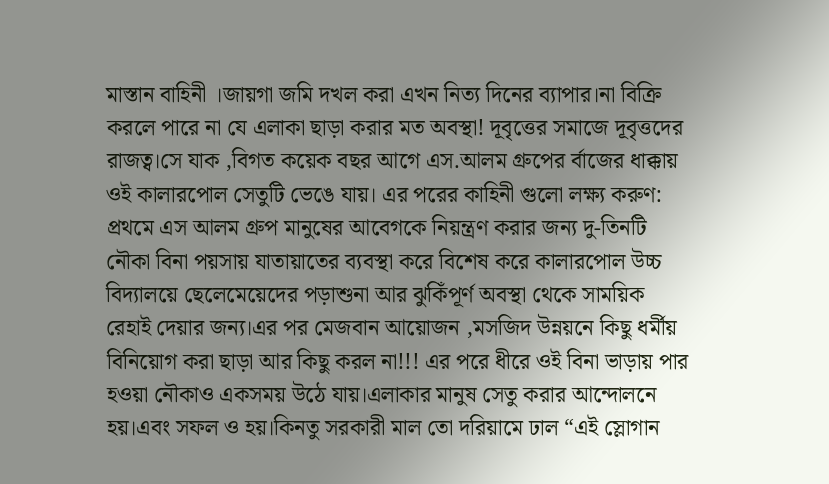মাস্তান বাহিনী ।জায়গা জমি দখল করা এখন নিত্য দিনের ব্যাপার।না বিক্রি করলে পারে না যে এলাকা ছাড়া করার মত অবস্থা! দূবৃত্তের সমাজে দূবৃত্তদের রাজত্ব।সে যাক ,বিগত কয়েক বছর আগে এস.আলম গ্রুপের র্বাজের ধাক্কায় ওই কালারপোল সেতুটি ভেঙে যায়। এর পরের কাহিনী গুলো লক্ষ্য করুণ: প্রথমে এস আলম গ্রুপ মানুষের আবেগকে নিয়ন্ত্রণ করার জন্য দু-তিনটি নৌকা বিনা পয়সায় যাতায়াতের ব্যবস্থা করে বিশেষ করে কালারপোল উচ্চ বিদ্যালয়ে ছেলেমেয়েদের পড়াশুনা আর ঝুকিঁপূর্ণ অবস্থা থেকে সাময়িক রেহাই দেয়ার জন্য।এর পর মেজবান আয়োজন ,মসজিদ উন্নয়নে কিছু ধর্মীয় বিনিয়োগ করা ছাড়া আর কিছু করল না!!! এর পরে ধীরে ওই বিনা ভাড়ায় পার হওয়া নৌকাও একসময় উঠে যায়।এলাকার মানুষ সেতু করার আন্দোলনে হয়।এবং সফল ও হয়।কিনতু সরকারী মাল তো দরিয়ামে ঢাল “এই স্লোগান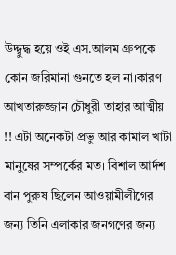উদ্দ্বুদ্ধ হয়ে ওই এস.আলম গ্রুপকে কোন জরিমানা গুনতে হল না।কারণ আখতারুজ্জান চৌধুরী তাহার আত্মীয় !! এটা অনেকটা প্রভু আর কামাল খাটা মানুষের সম্পর্কের মত। বিশাল আর্দশ বান পুরুষ ছিলেন আওয়ামীলীগের জন্য তিনি এলাকার জনগণের জন্য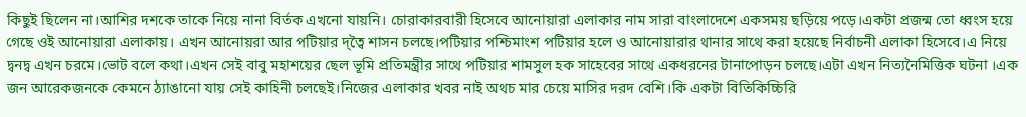কিছুই ছিলেন না।আশির দশকে তাকে নিয়ে নানা বির্তক এখনো যায়নি। চোরাকারবারী হিসেবে আনোয়ারা এলাকার নাম সারা বাংলাদেশে একসময় ছড়িয়ে পড়ে।একটা প্রজন্ম তো ধ্বংস হয়ে গেছে ওই আনোয়ারা এলাকায়। এখন আনোয়রা আর পটিয়ার দ্ত্বৈ শাসন চলছে।পটিয়ার পশ্চিমাংশ পটিয়ার হলে ও আনোয়ারার থানার সাথে করা হয়েছে নির্বাচনী এলাকা হিসেবে।এ নিয়ে দ্বনদ্ব এখন চরমে।ভোট বলে কথা।এখন সেই বাবু মহাশয়ের ছেল ভূমি প্রতিমন্ত্রীর সাথে পটিয়ার শামসুল হক সাহেবের সাথে একধরনের টানাপোড়ন চলছে।এটা এখন নিত্যনৈমিত্তিক ঘটনা ।এক জন আরেকজনকে কেমনে ঠ্যাঙানো যায় সেই কাহিনী চলছেই।নিজের এলাকার খবর নাই অথচ মার চেয়ে মাসির দরদ বেশি।কি একটা বিতিকিচ্চিরি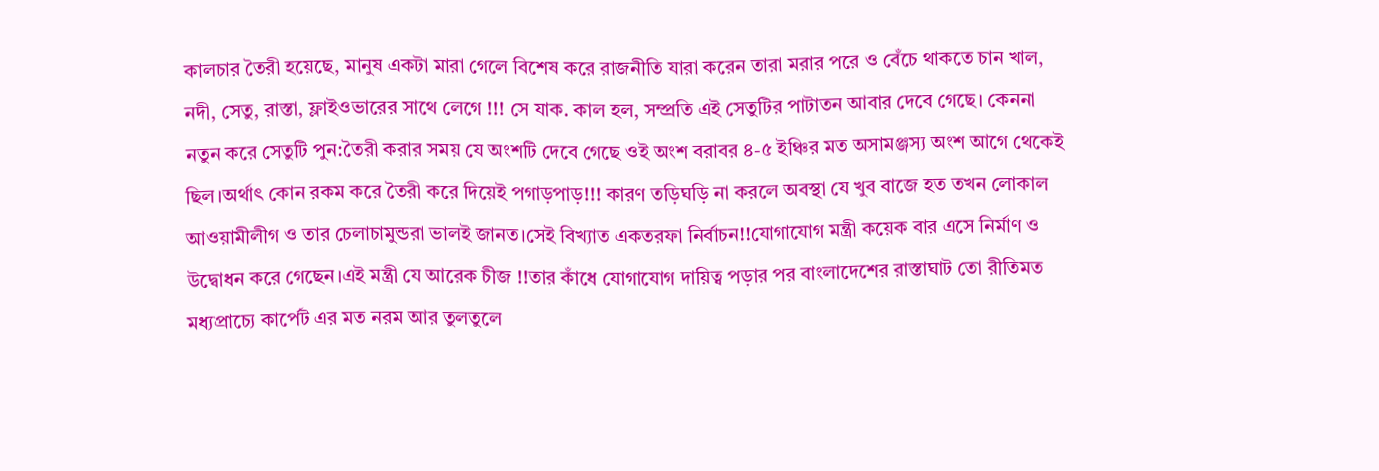কালচার তৈরী হয়েছে, মানুষ একটা মারা গেলে বিশেষ করে রাজনীতি যারা করেন তারা মরার পরে ও বেঁচে থাকতে চান খাল, নদী, সেতু, রাস্তা, ফ্লাইওভারের সাথে লেগে !!! সে যাক. কাল হল, সম্প্রতি এই সেতুটির পাটাতন আবার দেবে গেছে। কেননা নতুন করে সেতুটি পুন:তৈরী করার সময় যে অংশটি দেবে গেছে ওই অংশ বরাবর ৪-৫ ইঞ্চির মত অসামঞ্জস্য অংশ আগে থেকেই ছিল।অর্থাৎ কোন রকম করে তৈরী করে দিয়েই পগাড়পাড়!!! কারণ তড়িঘড়ি না করলে অবস্থা যে খুব বাজে হত তখন লোকাল আওয়ামীলীগ ও তার চেলাচামুন্ডরা ভালই জানত।সেই বিখ্যাত একতরফা নির্বাচন!!যোগাযোগ মন্ত্রী কয়েক বার এসে নির্মাণ ও উদ্বোধন করে গেছেন।এই মন্ত্রী যে আরেক চীজ !!তার কাঁধে যোগাযোগ দায়িত্ব পড়ার পর বাংলাদেশের রাস্তাঘাট তো রীতিমত মধ্যপ্রাচ্যে কার্পেট এর মত নরম আর তুলতুলে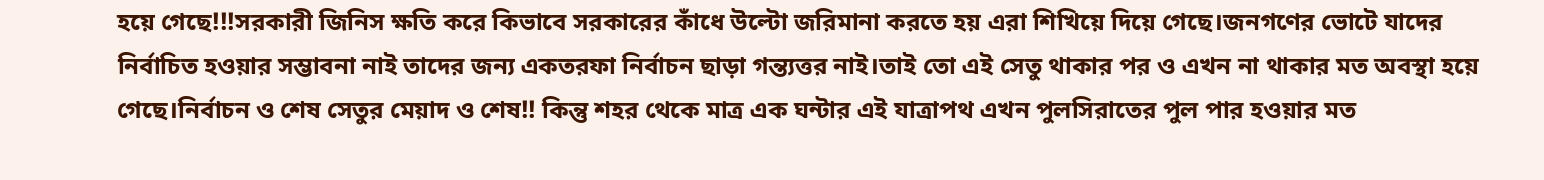হয়ে গেছে!!!সরকারী জিনিস ক্ষতি করে কিভাবে সরকারের কাঁধে উল্টো জরিমানা করতে হয় এরা শিখিয়ে দিয়ে গেছে।জনগণের ভোটে যাদের নির্বাচিত হওয়ার সম্ভাবনা নাই তাদের জন্য একতরফা নির্বাচন ছাড়া গন্ত্যত্তর নাই।তাই তো এই সেতু থাকার পর ও এখন না থাকার মত অবস্থা হয়ে গেছে।নির্বাচন ও শেষ সেতুর মেয়াদ ও শেষ!! কিন্তু শহর থেকে মাত্র এক ঘন্টার এই যাত্রাপথ এখন পুলসিরাতের পুল পার হওয়ার মত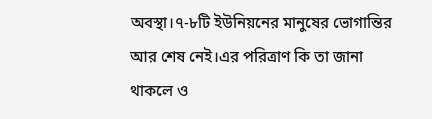অবস্থা।৭-৮টি ইউনিয়নের মানুষের ভোগান্তির আর শেষ নেই।এর পরিত্রাণ কি তা জানা থাকলে ও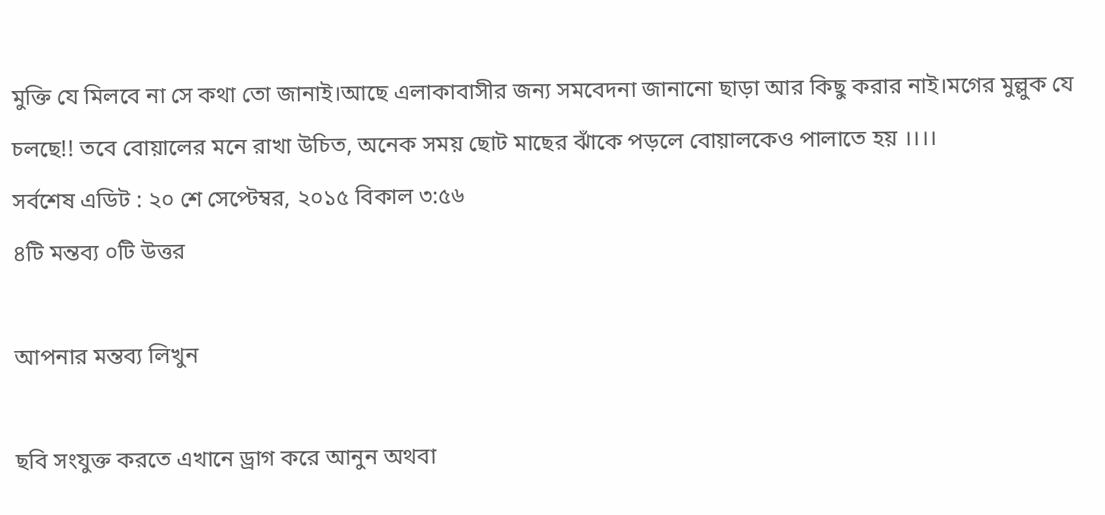মুক্তি যে মিলবে না সে কথা তো জানাই।আছে এলাকাবাসীর জন্য সমবেদনা জানানো ছাড়া আর কিছু করার নাই।মগের মুল্লুক যে চলছে!! তবে বোয়ালের মনে রাখা উচিত, অনেক সময় ছোট মাছের ঝাঁকে পড়লে বোয়ালকেও পালাতে হয় ।।।।
সর্বশেষ এডিট : ২০ শে সেপ্টেম্বর, ২০১৫ বিকাল ৩:৫৬
৪টি মন্তব্য ০টি উত্তর

আপনার মন্তব্য লিখুন

ছবি সংযুক্ত করতে এখানে ড্রাগ করে আনুন অথবা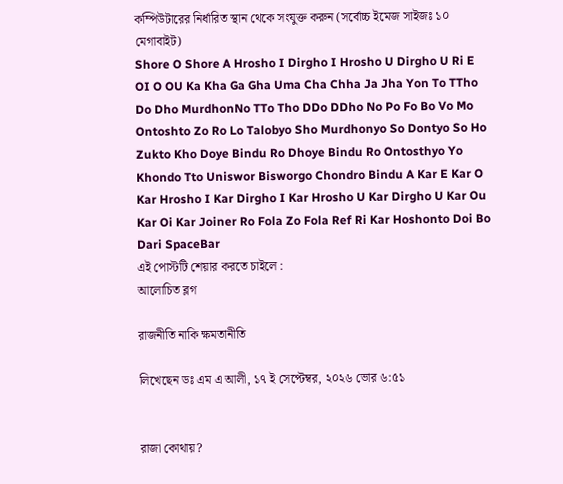কম্পিউটারের নির্ধারিত স্থান থেকে সংযুক্ত করুন (সর্বোচ্চ ইমেজ সাইজঃ ১০ মেগাবাইট)
Shore O Shore A Hrosho I Dirgho I Hrosho U Dirgho U Ri E OI O OU Ka Kha Ga Gha Uma Cha Chha Ja Jha Yon To TTho Do Dho MurdhonNo TTo Tho DDo DDho No Po Fo Bo Vo Mo Ontoshto Zo Ro Lo Talobyo Sho Murdhonyo So Dontyo So Ho Zukto Kho Doye Bindu Ro Dhoye Bindu Ro Ontosthyo Yo Khondo Tto Uniswor Bisworgo Chondro Bindu A Kar E Kar O Kar Hrosho I Kar Dirgho I Kar Hrosho U Kar Dirgho U Kar Ou Kar Oi Kar Joiner Ro Fola Zo Fola Ref Ri Kar Hoshonto Doi Bo Dari SpaceBar
এই পোস্টটি শেয়ার করতে চাইলে :
আলোচিত ব্লগ

রাজনীতি নাকি ক্ষমতানীতি

লিখেছেন ডঃ এম এ আলী, ১৭ ই সেপ্টেম্বর, ২০২৬ ভোর ৬:৫১


রাজা কোথায়?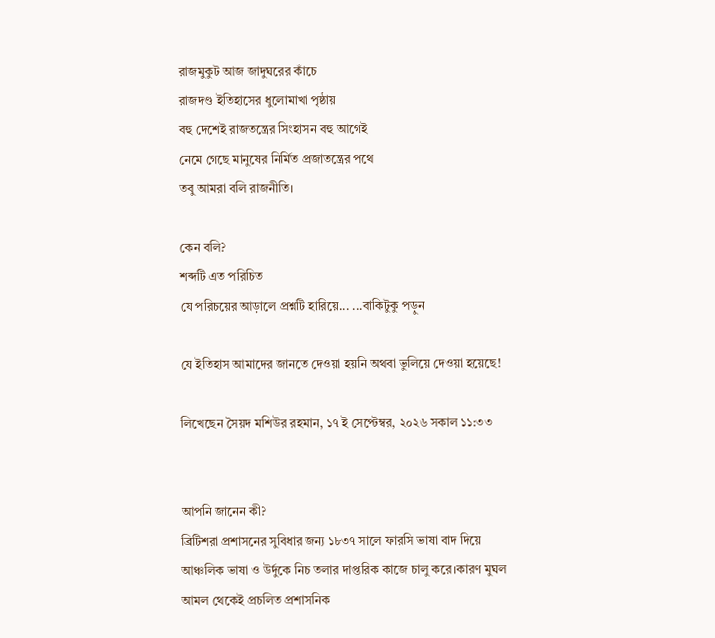রাজমুকুট আজ জাদুঘরের কাঁচে
রাজদণ্ড ইতিহাসের ধুলোমাখা পৃষ্ঠায়
বহু দেশেই রাজতন্ত্রের সিংহাসন বহু আগেই
নেমে গেছে মানুষের নির্মিত প্রজাতন্ত্রের পথে
তবু আমরা বলি রাজনীতি।

কেন বলি?
শব্দটি এত পরিচিত
যে পরিচয়ের আড়ালে প্রশ্নটি হারিয়ে... ...বাকিটুকু পড়ুন

যে ইতিহাস আমাদের জানতে দেওয়া হয়নি অথবা ভুলিয়ে দেওয়া হয়েছে!

লিখেছেন সৈয়দ মশিউর রহমান, ১৭ ই সেপ্টেম্বর, ২০২৬ সকাল ১১:৩৩


আপনি জানেন কী?
ব্রিটিশরা প্রশাসনের সুবিধার জন্য ১৮৩৭ সালে ফারসি ভাষা বাদ দিয়ে আঞ্চলিক ভাষা ও উর্দুকে নিচ তলার দাপ্তরিক কাজে চালু করে।কারণ মুঘল আমল থেকেই প্রচলিত প্রশাসনিক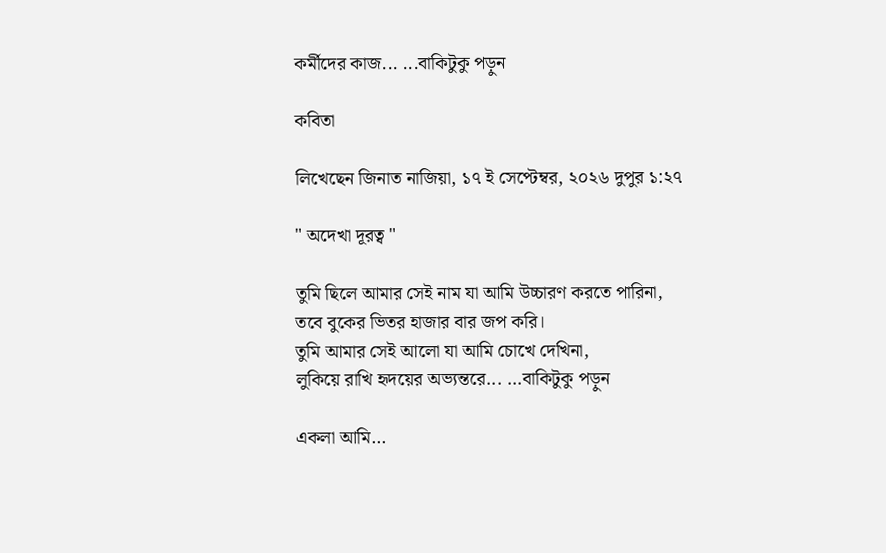কর্মীদের কাজ... ...বাকিটুকু পড়ুন

কবিতা

লিখেছেন জিনাত নাজিয়া, ১৭ ই সেপ্টেম্বর, ২০২৬ দুপুর ১:২৭

" অদেখা দূরত্ব "

তুমি ছিলে আমার সেই নাম যা আমি উচ্চারণ করতে পারিনা,
তবে বুকের ভিতর হাজার বার জপ করি।
তুমি আমার সেই আলো যা আমি চোখে দেখিনা,
লুকিয়ে রাখি হৃদয়ের অভ্যন্তরে... ...বাকিটুকু পড়ুন

একলা আমি...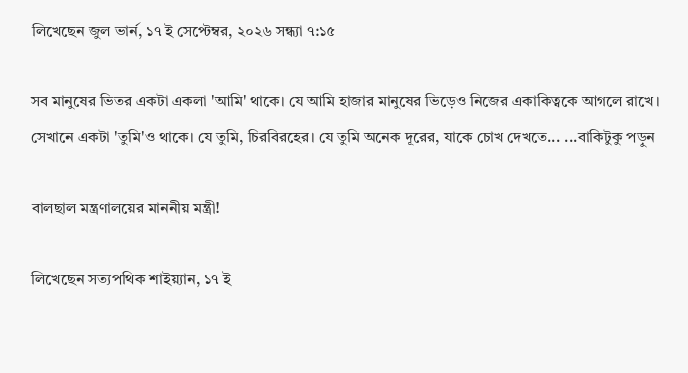লিখেছেন জুল ভার্ন, ১৭ ই সেপ্টেম্বর, ২০২৬ সন্ধ্যা ৭:১৫

সব মানুষের ভিতর একটা একলা 'আমি' থাকে। যে আমি হাজার মানুষের ভিড়েও নিজের একাকিত্বকে আগলে রাখে। সেখানে একটা 'তুমি'ও থাকে। যে তুমি, চিরবিরহের। যে তুমি অনেক দূরের, যাকে চোখ দেখতে... ...বাকিটুকু পড়ুন

বালছাল মন্ত্রণালয়ের মাননীয় মন্ত্রী!

লিখেছেন সত্যপথিক শাইয়্যান, ১৭ ই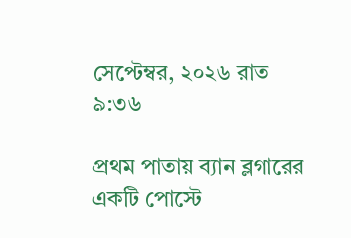সেপ্টেম্বর, ২০২৬ রাত ৯:৩৬

প্রথম পাতায় ব্যান ব্লগারের একটি পোস্টে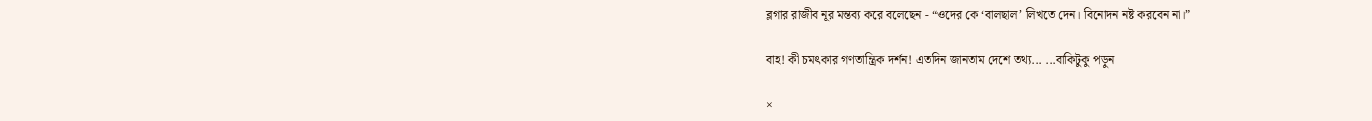ব্লগার রাজীব নূর মন্তব্য করে বলেছেন - “ওদের কে ‘বালছাল’ লিখতে দেন। বিনোদন নষ্ট করবেন না।”

বাহ! কী চমৎকার গণতান্ত্রিক দর্শন! এতদিন জানতাম দেশে তথ্য... ...বাকিটুকু পড়ুন

×